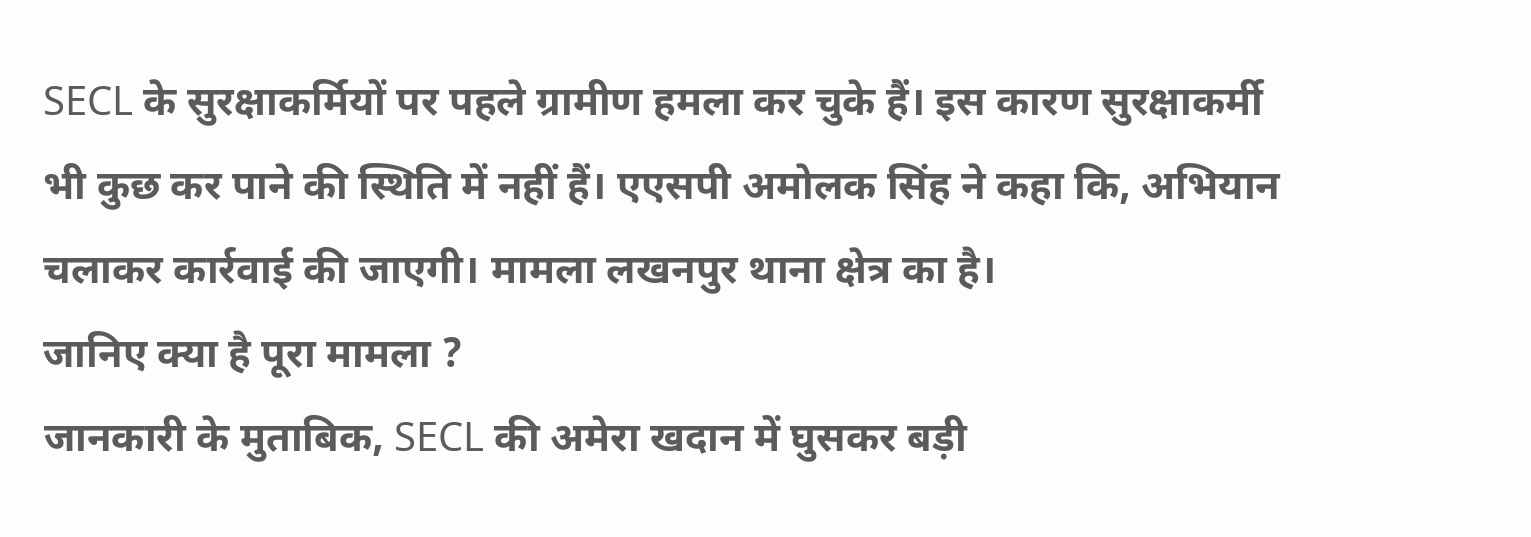SECL के सुरक्षाकर्मियों पर पहले ग्रामीण हमला कर चुके हैं। इस कारण सुरक्षाकर्मी भी कुछ कर पाने की स्थिति में नहीं हैं। एएसपी अमोलक सिंह ने कहा कि, अभियान चलाकर कार्रवाई की जाएगी। मामला लखनपुर थाना क्षेत्र का है।
जानिए क्या है पूरा मामला ?
जानकारी के मुताबिक, SECL की अमेरा खदान में घुसकर बड़ी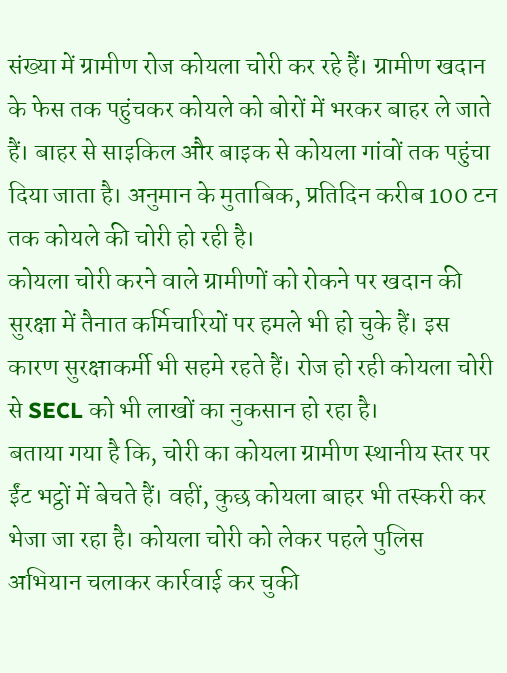संख्या में ग्रामीण रोज कोयला चोरी कर रहे हैं। ग्रामीण खदान के फेस तक पहुंचकर कोयले को बोरों में भरकर बाहर ले जाते हैं। बाहर से साइकिल और बाइक से कोयला गांवों तक पहुंचा दिया जाता है। अनुमान के मुताबिक, प्रतिदिन करीब 100 टन तक कोयले की चोरी हो रही है।
कोयला चोरी करने वाले ग्रामीणों को रोकने पर खदान की सुरक्षा में तैनात कर्मिचारियों पर हमले भी हो चुके हैं। इस कारण सुरक्षाकर्मी भी सहमे रहते हैं। रोज हो रही कोयला चोरी से SECL को भी लाखों का नुकसान हो रहा है।
बताया गया है कि, चोरी का कोयला ग्रामीण स्थानीय स्तर पर ईंट भट्ठों में बेचते हैं। वहीं, कुछ कोयला बाहर भी तस्करी कर भेजा जा रहा है। कोयला चोरी को लेकर पहले पुलिस अभियान चलाकर कार्रवाई कर चुकी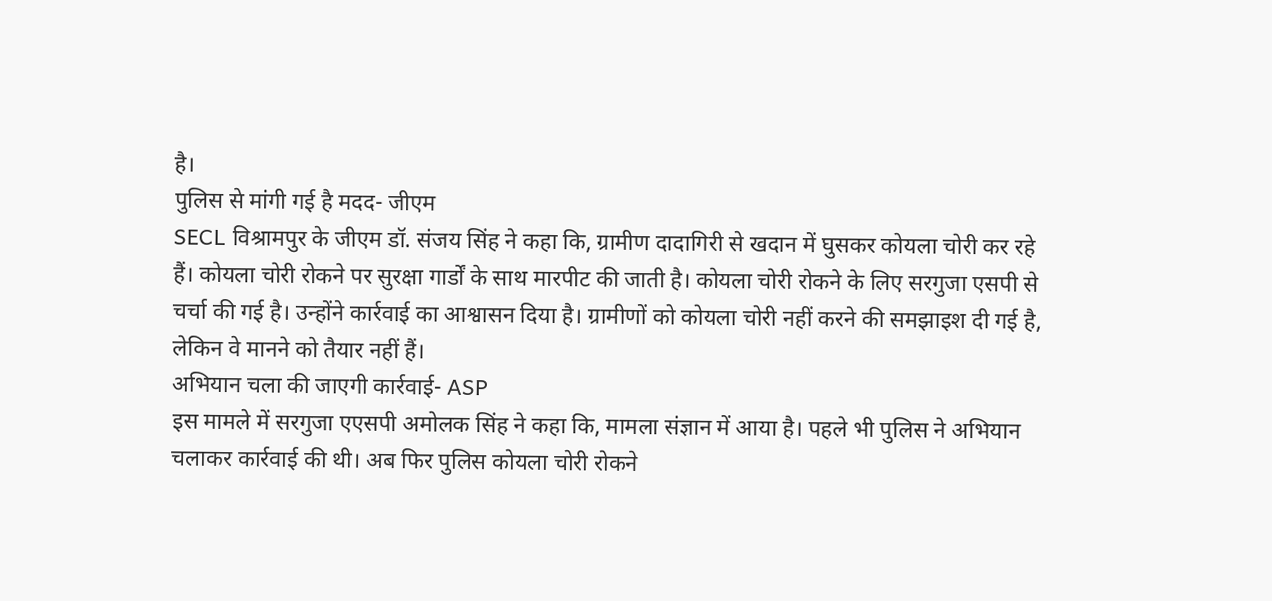है।
पुलिस से मांगी गई है मदद- जीएम
SECL विश्रामपुर के जीएम डॉ. संजय सिंह ने कहा कि, ग्रामीण दादागिरी से खदान में घुसकर कोयला चोरी कर रहे हैं। कोयला चोरी रोकने पर सुरक्षा गार्डों के साथ मारपीट की जाती है। कोयला चोरी रोकने के लिए सरगुजा एसपी से चर्चा की गई है। उन्होंने कार्रवाई का आश्वासन दिया है। ग्रामीणों को कोयला चोरी नहीं करने की समझाइश दी गई है, लेकिन वे मानने को तैयार नहीं हैं।
अभियान चला की जाएगी कार्रवाई- ASP
इस मामले में सरगुजा एएसपी अमोलक सिंह ने कहा कि, मामला संज्ञान में आया है। पहले भी पुलिस ने अभियान चलाकर कार्रवाई की थी। अब फिर पुलिस कोयला चोरी रोकने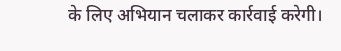के लिए अभियान चलाकर कार्रवाई करेगी।